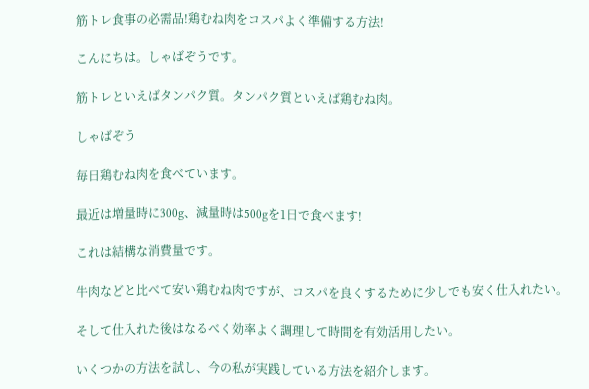筋トレ食事の必需品!鶏むね肉をコスパよく準備する方法!

こんにちは。しゃばぞうです。

筋トレといえばタンパク質。タンパク質といえば鶏むね肉。

しゃばぞう

毎日鶏むね肉を食べています。

最近は増量時に300g、減量時は500gを1日で食べます!

これは結構な消費量です。

牛肉などと比べて安い鶏むね肉ですが、コスパを良くするために少しでも安く仕入れたい。

そして仕入れた後はなるべく効率よく調理して時間を有効活用したい。

いくつかの方法を試し、今の私が実践している方法を紹介します。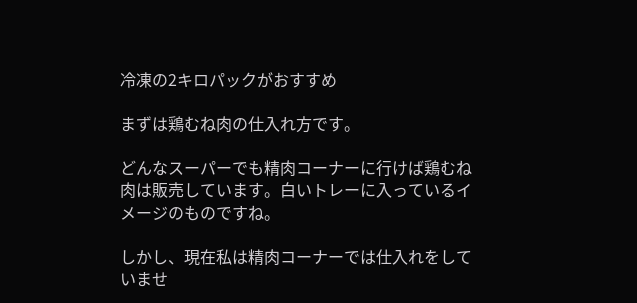冷凍の2キロパックがおすすめ

まずは鶏むね肉の仕入れ方です。

どんなスーパーでも精肉コーナーに行けば鶏むね肉は販売しています。白いトレーに入っているイメージのものですね。

しかし、現在私は精肉コーナーでは仕入れをしていませ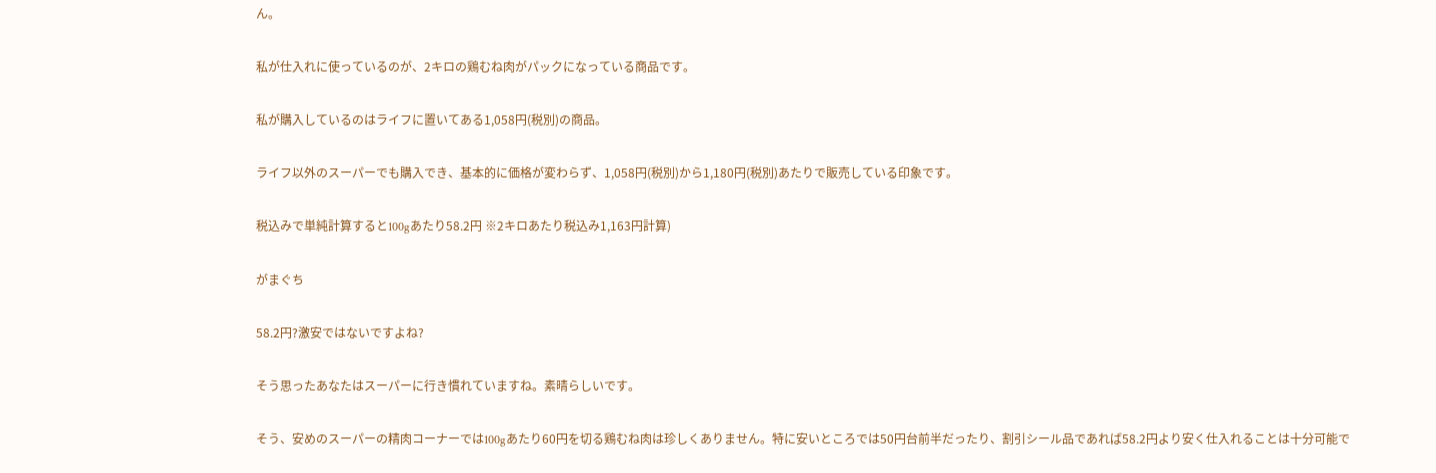ん。

私が仕入れに使っているのが、2キロの鶏むね肉がパックになっている商品です。

私が購入しているのはライフに置いてある1,058円(税別)の商品。

ライフ以外のスーパーでも購入でき、基本的に価格が変わらず、1,058円(税別)から1,180円(税別)あたりで販売している印象です。

税込みで単純計算すると100gあたり58.2円 ※2キロあたり税込み1,163円計算)

がまぐち

58.2円?激安ではないですよね?

そう思ったあなたはスーパーに行き慣れていますね。素晴らしいです。

そう、安めのスーパーの精肉コーナーでは100gあたり60円を切る鶏むね肉は珍しくありません。特に安いところでは50円台前半だったり、割引シール品であれば58.2円より安く仕入れることは十分可能で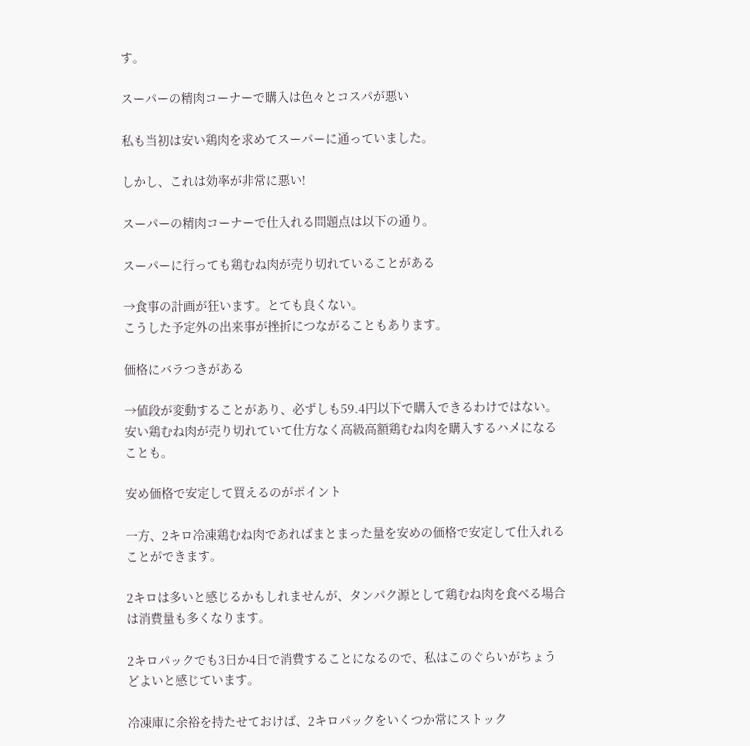す。

スーパーの精肉コーナーで購入は色々とコスパが悪い

私も当初は安い鶏肉を求めてスーパーに通っていました。

しかし、これは効率が非常に悪い!

スーパーの精肉コーナーで仕入れる問題点は以下の通り。

スーパーに行っても鶏むね肉が売り切れていることがある

→食事の計画が狂います。とても良くない。
こうした予定外の出来事が挫折につながることもあります。

価格にバラつきがある

→値段が変動することがあり、必ずしも59.4円以下で購入できるわけではない。
安い鶏むね肉が売り切れていて仕方なく高級高額鶏むね肉を購入するハメになることも。

安め価格で安定して買えるのがポイント

一方、2キロ冷凍鶏むね肉であればまとまった量を安めの価格で安定して仕入れることができます。

2キロは多いと感じるかもしれませんが、タンパク源として鶏むね肉を食べる場合は消費量も多くなります。

2キロパックでも3日か4日で消費することになるので、私はこのぐらいがちょうどよいと感じています。

冷凍庫に余裕を持たせておけば、2キロパックをいくつか常にストック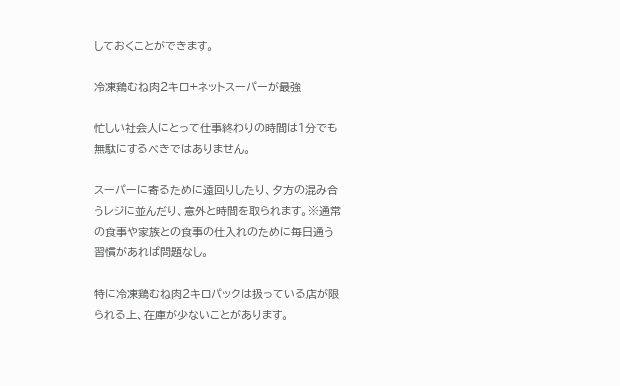しておくことができます。

冷凍鶏むね肉2キロ+ネットスーパーが最強

忙しい社会人にとって仕事終わりの時間は1分でも無駄にするべきではありません。

スーパーに寄るために遠回りしたり、夕方の混み合うレジに並んだり、意外と時間を取られます。※通常の食事や家族との食事の仕入れのために毎日通う習慣があれば問題なし。

特に冷凍鶏むね肉2キロパックは扱っている店が限られる上、在庫が少ないことがあります。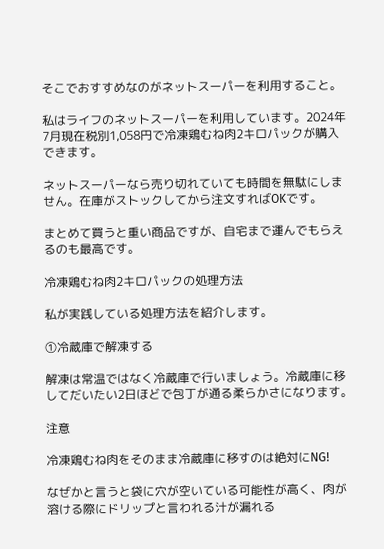そこでおすすめなのがネットスーパーを利用すること。

私はライフのネットスーパーを利用しています。2024年7月現在税別1,058円で冷凍鶏むね肉2キロパックが購入できます。

ネットスーパーなら売り切れていても時間を無駄にしません。在庫がストックしてから注文すればOKです。

まとめて買うと重い商品ですが、自宅まで運んでもらえるのも最高です。

冷凍鶏むね肉2キロパックの処理方法

私が実践している処理方法を紹介します。

①冷蔵庫で解凍する

解凍は常温ではなく冷蔵庫で行いましょう。冷蔵庫に移してだいたい2日ほどで包丁が通る柔らかさになります。

注意

冷凍鶏むね肉をそのまま冷蔵庫に移すのは絶対にNG!

なぜかと言うと袋に穴が空いている可能性が高く、肉が溶ける際にドリップと言われる汁が漏れる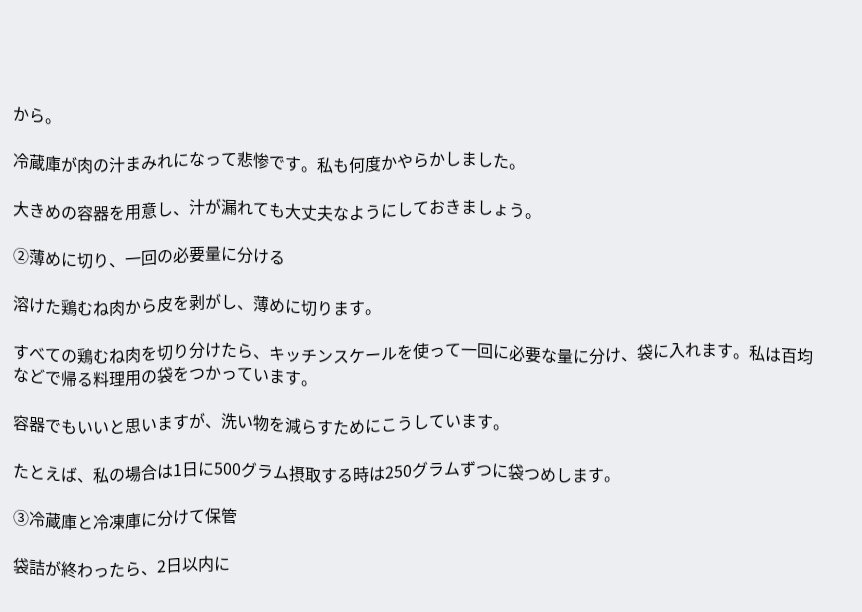から。

冷蔵庫が肉の汁まみれになって悲惨です。私も何度かやらかしました。

大きめの容器を用意し、汁が漏れても大丈夫なようにしておきましょう。

②薄めに切り、一回の必要量に分ける

溶けた鶏むね肉から皮を剥がし、薄めに切ります。

すべての鶏むね肉を切り分けたら、キッチンスケールを使って一回に必要な量に分け、袋に入れます。私は百均などで帰る料理用の袋をつかっています。

容器でもいいと思いますが、洗い物を減らすためにこうしています。

たとえば、私の場合は1日に500グラム摂取する時は250グラムずつに袋つめします。

③冷蔵庫と冷凍庫に分けて保管

袋詰が終わったら、2日以内に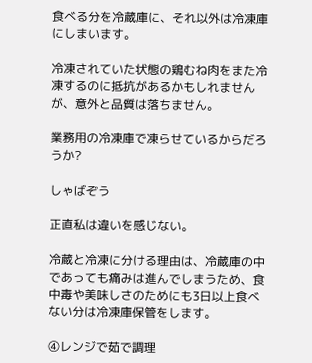食べる分を冷蔵庫に、それ以外は冷凍庫にしまいます。

冷凍されていた状態の鶏むね肉をまた冷凍するのに抵抗があるかもしれませんが、意外と品質は落ちません。

業務用の冷凍庫で凍らせているからだろうか?

しゃばぞう

正直私は違いを感じない。

冷蔵と冷凍に分ける理由は、冷蔵庫の中であっても痛みは進んでしまうため、食中毒や美味しさのためにも3日以上食べない分は冷凍庫保管をします。

④レンジで茹で調理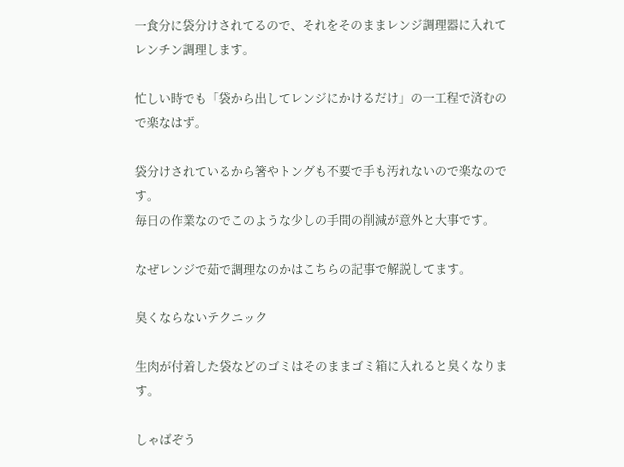一食分に袋分けされてるので、それをそのままレンジ調理器に入れてレンチン調理します。

忙しい時でも「袋から出してレンジにかけるだけ」の一工程で済むので楽なはず。

袋分けされているから箸やトングも不要で手も汚れないので楽なのです。
毎日の作業なのでこのような少しの手間の削減が意外と大事です。

なぜレンジで茹で調理なのかはこちらの記事で解説してます。

臭くならないテクニック

生肉が付着した袋などのゴミはそのままゴミ箱に入れると臭くなります。

しゃばぞう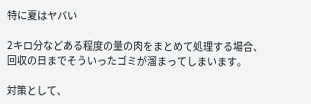特に夏はヤバい

2キロ分などある程度の量の肉をまとめて処理する場合、回収の日までそういったゴミが溜まってしまいます。

対策として、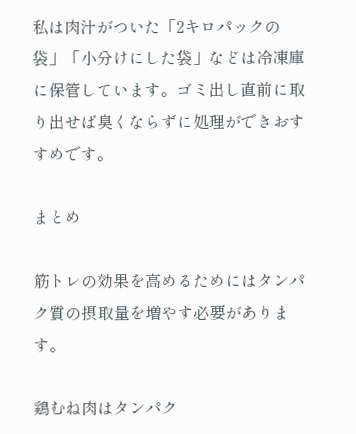私は肉汁がついた「2キロパックの袋」「小分けにした袋」などは冷凍庫に保管しています。ゴミ出し直前に取り出せば臭くならずに処理ができおすすめです。

まとめ

筋トレの効果を高めるためにはタンパク質の摂取量を増やす必要があります。

鶏むね肉はタンパク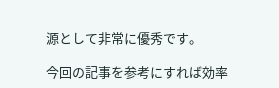源として非常に優秀です。

今回の記事を参考にすれば効率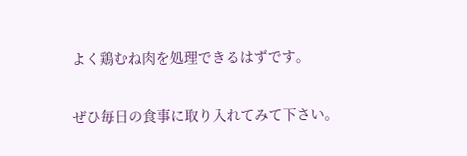よく鶏むね肉を処理できるはずです。

ぜひ毎日の食事に取り入れてみて下さい。